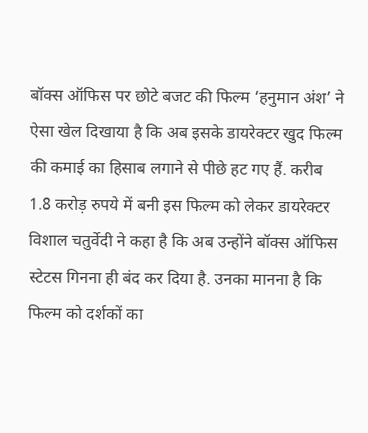बॉक्स ऑफिस पर छोटे बजट की फिल्म ‘हनुमान अंश’ ने ऐसा खेल दिखाया है कि अब इसके डायरेक्टर खुद फिल्म की कमाई का हिसाब लगाने से पीछे हट गए हैं. करीब 1.8 करोड़ रुपये में बनी इस फिल्म को लेकर डायरेक्टर विशाल चतुर्वेदी ने कहा है कि अब उन्होंने बॉक्स ऑफिस स्टेटस गिनना ही बंद कर दिया है. उनका मानना है कि फिल्म को दर्शकों का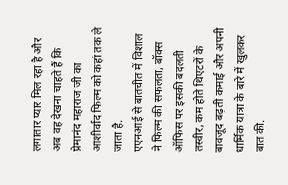लगातार प्यार मिल रहा है और अब वह देखना चाहते हैं कि प्रेमानंद महाराज जी का आशीर्वाद फिल्म को कहां तक ले जाता है.
एएनआई से बातचीत में विशाल ने फिल्म की सफलता, बॉक्स ऑफिस पर इसकी बदलती तस्वीर, कम होते थिएटरों के बावजूद बढ़ती कमाई और अपनी धार्मिक यात्रा के बारे में खुलकर बात की.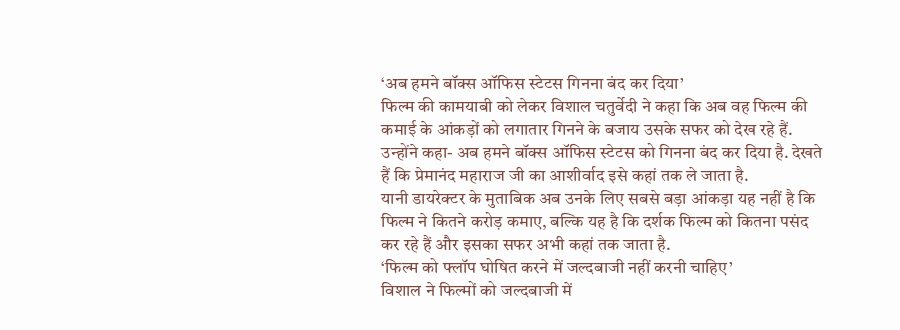‘अब हमने बॉक्स ऑफिस स्टेटस गिनना बंद कर दिया’
फिल्म की कामयाबी को लेकर विशाल चतुर्वेदी ने कहा कि अब वह फिल्म की कमाई के आंकड़ों को लगातार गिनने के बजाय उसके सफर को देख रहे हैं. उन्होंने कहा- अब हमने बॉक्स ऑफिस स्टेटस को गिनना बंद कर दिया है. देखते हैं कि प्रेमानंद महाराज जी का आशीर्वाद इसे कहां तक ले जाता है.
यानी डायरेक्टर के मुताबिक अब उनके लिए सबसे बड़ा आंकड़ा यह नहीं है कि फिल्म ने कितने करोड़ कमाए, बल्कि यह है कि दर्शक फिल्म को कितना पसंद कर रहे हैं और इसका सफर अभी कहां तक जाता है.
‘फिल्म को फ्लॉप घोषित करने में जल्दबाजी नहीं करनी चाहिए’
विशाल ने फिल्मों को जल्दबाजी में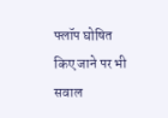फ्लॉप घोषित किए जाने पर भी सवाल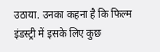उठाया. उनका कहना है कि फिल्म इंडस्ट्री में इसके लिए कुछ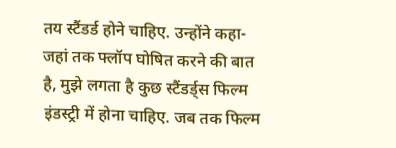तय स्टैंडर्ड होने चाहिए. उन्होंने कहा- जहां तक फ्लॉप घोषित करने की बात है, मुझे लगता है कुछ स्टैंडर्ड्स फिल्म इंडस्ट्री में होना चाहिए. जब तक फिल्म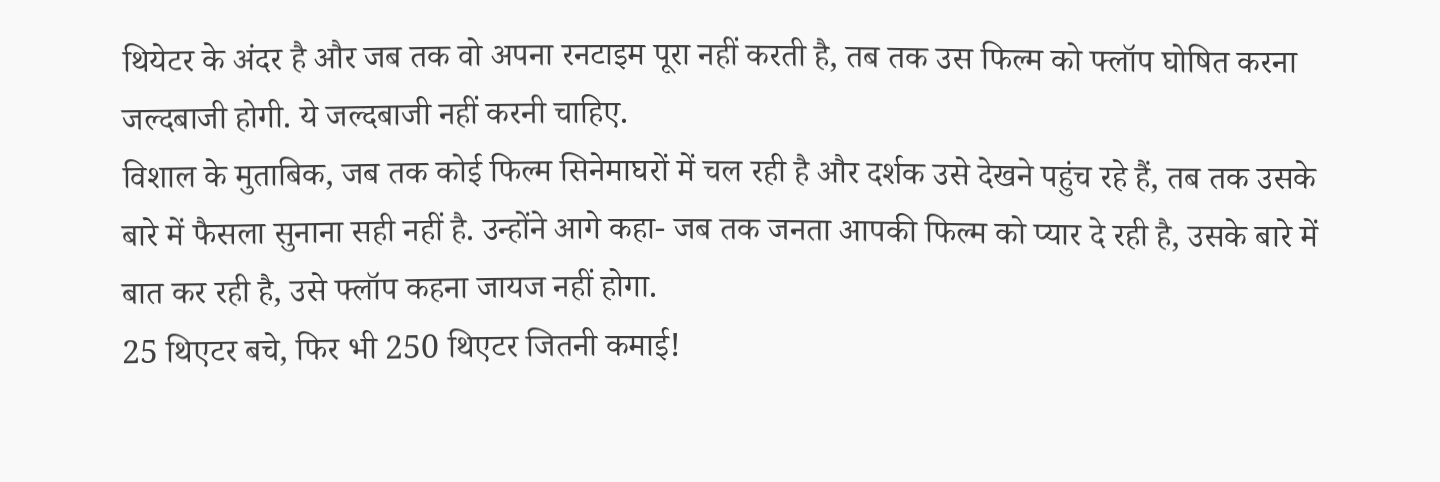थियेटर के अंदर है और जब तक वो अपना रनटाइम पूरा नहीं करती है, तब तक उस फिल्म को फ्लॉप घोषित करना जल्दबाजी होगी. ये जल्दबाजी नहीं करनी चाहिए.
विशाल के मुताबिक, जब तक कोई फिल्म सिनेमाघरों में चल रही है और दर्शक उसे देखने पहुंच रहे हैं, तब तक उसके बारे में फैसला सुनाना सही नहीं है. उन्होंने आगे कहा- जब तक जनता आपकी फिल्म को प्यार दे रही है, उसके बारे में बात कर रही है, उसे फ्लॉप कहना जायज नहीं होगा.
25 थिएटर बचे, फिर भी 250 थिएटर जितनी कमाई!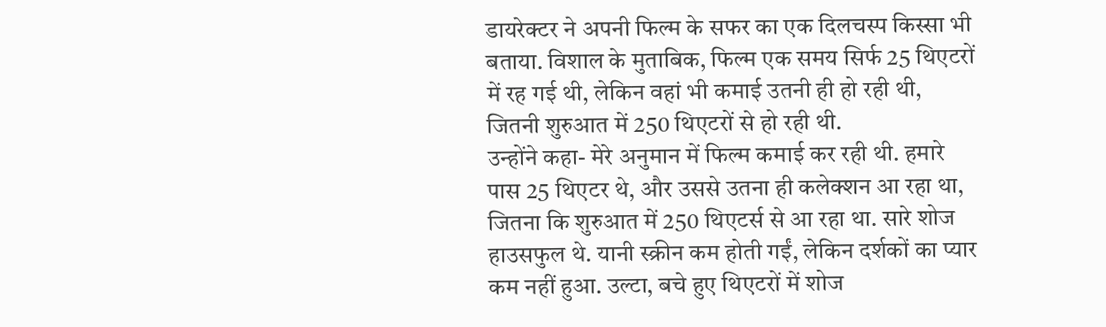डायरेक्टर ने अपनी फिल्म के सफर का एक दिलचस्प किस्सा भी बताया. विशाल के मुताबिक, फिल्म एक समय सिर्फ 25 थिएटरों में रह गई थी, लेकिन वहां भी कमाई उतनी ही हो रही थी, जितनी शुरुआत में 250 थिएटरों से हो रही थी.
उन्होंने कहा- मेरे अनुमान में फिल्म कमाई कर रही थी. हमारे पास 25 थिएटर थे, और उससे उतना ही कलेक्शन आ रहा था, जितना कि शुरुआत में 250 थिएटर्स से आ रहा था. सारे शोज हाउसफुल थे. यानी स्क्रीन कम होती गईं, लेकिन दर्शकों का प्यार कम नहीं हुआ. उल्टा, बचे हुए थिएटरों में शोज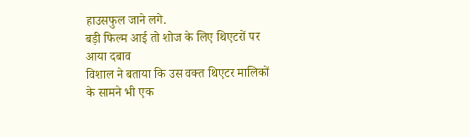हाउसफुल जाने लगे.
बड़ी फिल्म आई तो शोज के लिए थिएटरों पर आया दबाव
विशाल ने बताया कि उस वक्त थिएटर मालिकों के सामने भी एक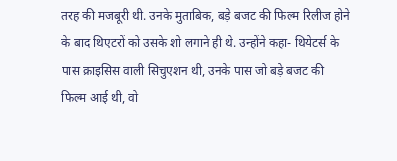तरह की मजबूरी थी. उनके मुताबिक, बड़े बजट की फिल्म रिलीज होने के बाद थिएटरों को उसके शो लगाने ही थे. उन्होंने कहा- थियेटर्स के पास क्राइसिस वाली सिचुएशन थी, उनके पास जो बड़े बजट की फिल्म आई थी, वो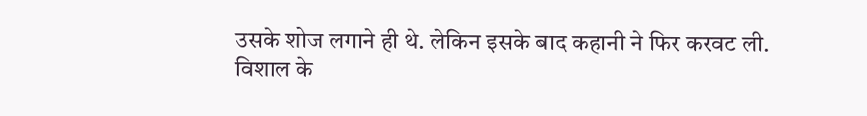उसके शोज लगाने ही थे. लेकिन इसके बाद कहानी ने फिर करवट ली.
विशाल के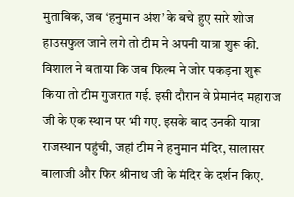मुताबिक, जब ‘हनुमान अंश’ के बचे हुए सारे शोज हाउसफुल जाने लगे तो टीम ने अपनी यात्रा शुरू की. विशाल ने बताया कि जब फिल्म ने जोर पकड़ना शुरू किया तो टीम गुजरात गई. इसी दौरान वे प्रेमानंद महाराज जी के एक स्थान पर भी गए. इसके बाद उनकी यात्रा राजस्थान पहुंची, जहां टीम ने हनुमान मंदिर, सालासर बालाजी और फिर श्रीनाथ जी के मंदिर के दर्शन किए.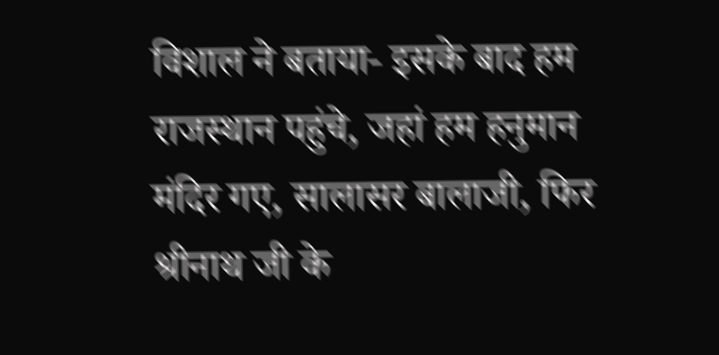विशाल ने बताया- इसके बाद हम राजस्थान पहुंचे, जहां हम हनुमान मंदिर गए, सालासर बालाजी, फिर श्रीनाथ जी के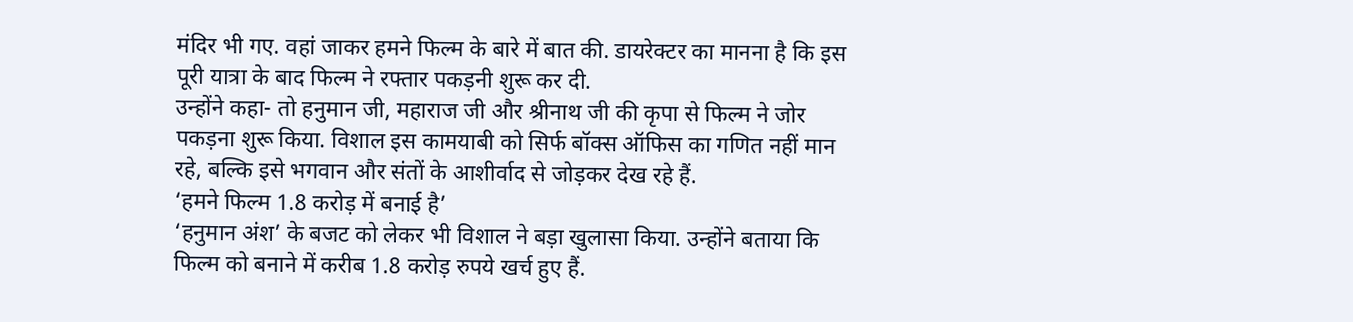मंदिर भी गए. वहां जाकर हमने फिल्म के बारे में बात की. डायरेक्टर का मानना है कि इस पूरी यात्रा के बाद फिल्म ने रफ्तार पकड़नी शुरू कर दी.
उन्होंने कहा- तो हनुमान जी, महाराज जी और श्रीनाथ जी की कृपा से फिल्म ने जोर पकड़ना शुरू किया. विशाल इस कामयाबी को सिर्फ बॉक्स ऑफिस का गणित नहीं मान रहे, बल्कि इसे भगवान और संतों के आशीर्वाद से जोड़कर देख रहे हैं.
‘हमने फिल्म 1.8 करोड़ में बनाई है’
‘हनुमान अंश’ के बजट को लेकर भी विशाल ने बड़ा खुलासा किया. उन्होंने बताया कि फिल्म को बनाने में करीब 1.8 करोड़ रुपये खर्च हुए हैं.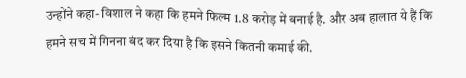उन्होंने कहा- विशाल ने कहा कि हमने फिल्म 1.8 करोड़ में बनाई है. और अब हालात ये हैं कि हमने सच में गिनना बंद कर दिया है कि इसने कितनी कमाई की.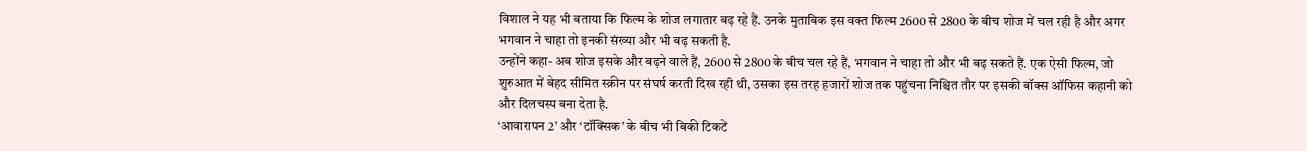विशाल ने यह भी बताया कि फिल्म के शोज लगातार बढ़ रहे हैं. उनके मुताबिक इस वक्त फिल्म 2600 से 2800 के बीच शोज में चल रही है और अगर भगवान ने चाहा तो इनकी संख्या और भी बढ़ सकती है.
उन्होंने कहा- अब शोज इसके और बढ़ने वाले हैं, 2600 से 2800 के बीच चल रहे हैं, भगवान ने चाहा तो और भी बढ़ सकते हैं. एक ऐसी फिल्म, जो शुरुआत में बेहद सीमित स्क्रीन पर संघर्ष करती दिख रही थी, उसका इस तरह हजारों शोज तक पहुंचना निश्चित तौर पर इसकी बॉक्स ऑफिस कहानी को और दिलचस्प बना देता है.
‘आवारापन 2’ और ‘टॉक्सिक’ के बीच भी बिकी टिकटें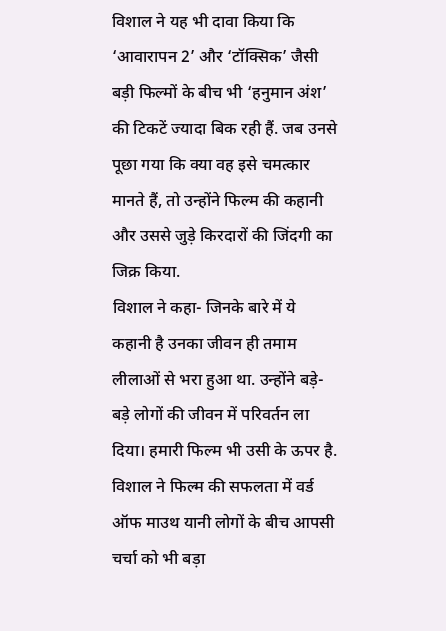विशाल ने यह भी दावा किया कि ‘आवारापन 2’ और ‘टॉक्सिक’ जैसी बड़ी फिल्मों के बीच भी ‘हनुमान अंश’ की टिकटें ज्यादा बिक रही हैं. जब उनसे पूछा गया कि क्या वह इसे चमत्कार मानते हैं, तो उन्होंने फिल्म की कहानी और उससे जुड़े किरदारों की जिंदगी का जिक्र किया.
विशाल ने कहा- जिनके बारे में ये कहानी है उनका जीवन ही तमाम लीलाओं से भरा हुआ था. उन्होंने बड़े-बड़े लोगों की जीवन में परिवर्तन ला दिया। हमारी फिल्म भी उसी के ऊपर है.
विशाल ने फिल्म की सफलता में वर्ड ऑफ माउथ यानी लोगों के बीच आपसी चर्चा को भी बड़ा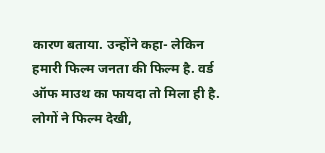कारण बताया. उन्होंने कहा- लेकिन हमारी फिल्म जनता की फिल्म है. वर्ड ऑफ माउथ का फायदा तो मिला ही है. लोगों ने फिल्म देखी,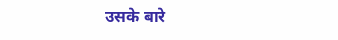उसके बारे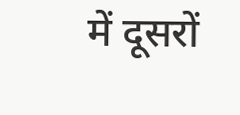में दूसरों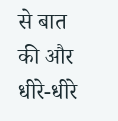से बात की और धीरे-धीरे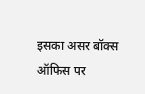इसका असर बॉक्स ऑफिस पर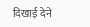दिखाई देने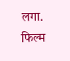लगा.
फिल्म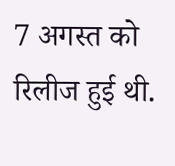7 अगस्त को रिलीज हुई थी.